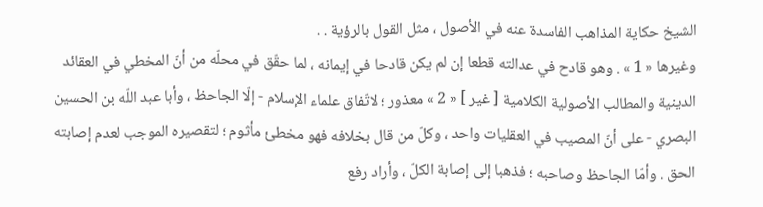الشيخ حكاية المذاهب الفاسدة عنه في الأصول ، مثل القول بالرؤية . .
وغيرها « 1 » . وهو قادح في عدالته قطعا إن لم يكن قادحا في إيمانه ، لما حقّق في محلّه من أنّ المخطي في العقائد الدينية والمطالب الأصولية الكلامية [ غير ] « 2 » معذور ؛ لاتّفاق علماء الإسلام - إلّا الجاحظ ، وأبا عبد اللّه بن الحسين البصري - على أنّ المصيب في العقليات واحد ، وكلّ من قال بخلافه فهو مخطئ مأثوم ؛ لتقصيره الموجب لعدم إصابته الحق . وأمّا الجاحظ وصاحبه ؛ فذهبا إلى إصابة الكلّ ، وأراد رفع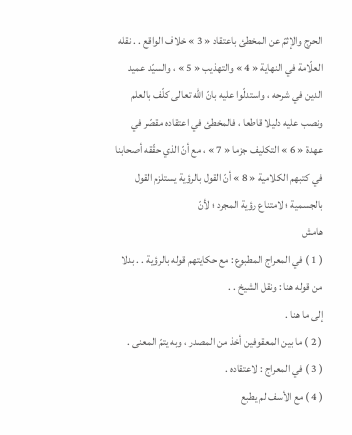الحرج والإثمّ عن المخطئ باعتقاد « 3 » خلاف الواقع . . نقله العلّامة في النهاية « 4 » والتهذيب « 5 » ، والسيّد عميد الدين في شرحه ، واستدلّوا عليه بانّ اللّه تعالى كلّف بالعلم ونصب عليه دليلا قاطعا ، فالمخطئ في اعتقاده مقصّر في عهدة « 6 » التكليف جزما « 7 » ، مع أنّ الذي حقّقه أصحابنا في كتبهم الكلامية « 8 » أنّ القول بالرؤية يستلزم القول بالجسمية ؛ لامتناع رؤية المجرد ؛ لأنّ
هامش
( 1 ) في المعراج المطبوع : مع حكايتهم قوله بالرؤية . . بدلا من قوله هنا : ونقل الشيخ . .
إلى ما هنا .
( 2 ) ما بين المعقوفين أخذ من المصدر ، وبه يتمّ المعنى .
( 3 ) في المعراج : لاعتقاده .
( 4 ) مع الأسف لم يطبع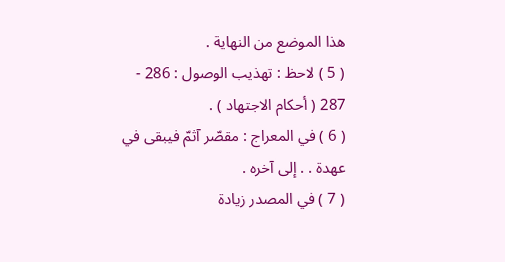هذا الموضع من النهاية .
( 5 ) لاحظ : تهذيب الوصول : 286 - 287 ( أحكام الاجتهاد ) .
( 6 ) في المعراج : مقصّر آثمّ فيبقى في عهدة . . إلى آخره .
( 7 ) في المصدر زيادة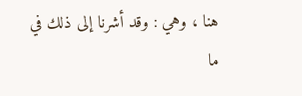هنا ، وهي : وقد أشرنا إلى ذلك في ما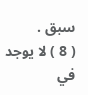سبق .
( 8 ) لا يوجد في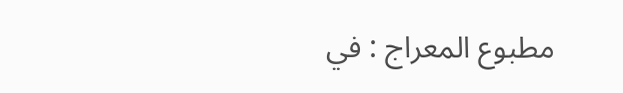مطبوع المعراج : في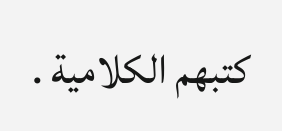كتبهم الكلامية .